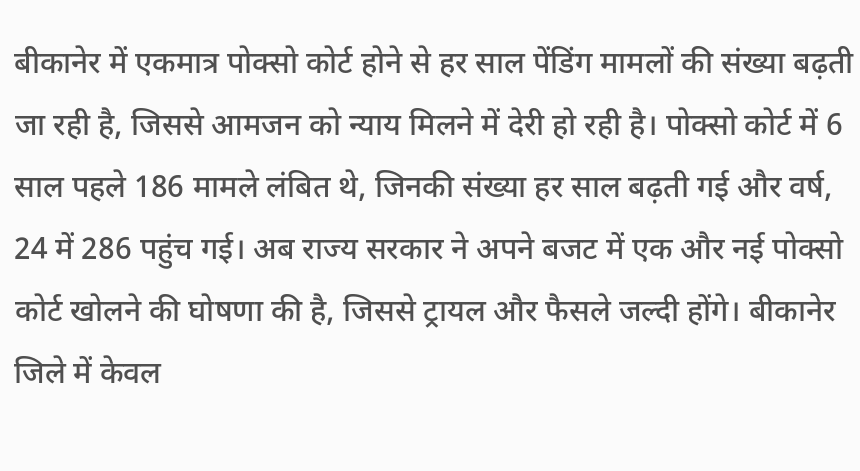बीकानेर में एकमात्र पोक्सो कोर्ट होने से हर साल पेंडिंग मामलों की संख्या बढ़ती जा रही है, जिससे आमजन को न्याय मिलने में देरी हो रही है। पोक्सो कोर्ट में 6 साल पहले 186 मामले लंबित थे, जिनकी संख्या हर साल बढ़ती गई और वर्ष, 24 में 286 पहुंच गई। अब राज्य सरकार ने अपने बजट में एक और नई पोक्सो कोर्ट खोलने की घोषणा की है, जिससे ट्रायल और फैसले जल्दी होंगे। बीकानेर जिले में केवल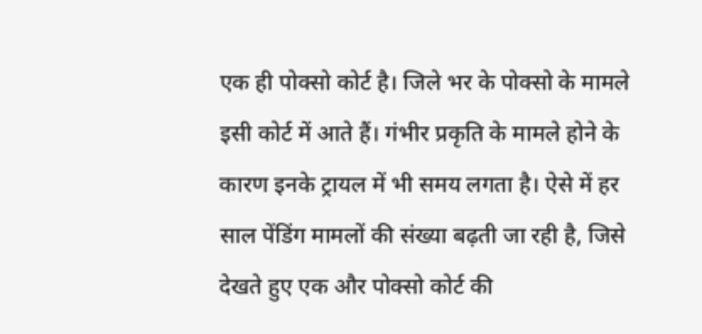एक ही पोक्सो कोर्ट है। जिले भर के पोक्सो के मामले इसी कोर्ट में आते हैं। गंभीर प्रकृति के मामले होने के कारण इनके ट्रायल में भी समय लगता है। ऐसे में हर साल पेंडिंग मामलों की संख्या बढ़ती जा रही है, जिसे देखते हुए एक और पोक्सो कोर्ट की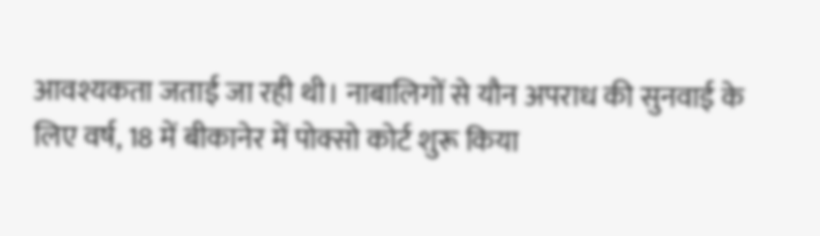आवश्यकता जताई जा रही थी। नाबालिगों से यौन अपराध की सुनवाई के लिए वर्ष, 18 में बीकानेर में पोक्सो कोर्ट शुरू किया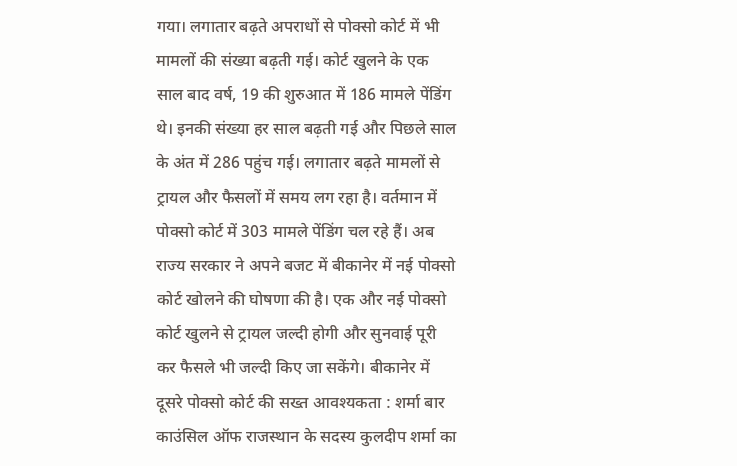गया। लगातार बढ़ते अपराधों से पोक्सो कोर्ट में भी मामलों की संख्या बढ़ती गई। कोर्ट खुलने के एक साल बाद वर्ष, 19 की शुरुआत में 186 मामले पेंडिंग थे। इनकी संख्या हर साल बढ़ती गई और पिछले साल के अंत में 286 पहुंच गई। लगातार बढ़ते मामलों से ट्रायल और फैसलों में समय लग रहा है। वर्तमान में पोक्सो कोर्ट में 303 मामले पेंडिंग चल रहे हैं। अब राज्य सरकार ने अपने बजट में बीकानेर में नई पोक्सो कोर्ट खोलने की घोषणा की है। एक और नई पोक्सो कोर्ट खुलने से ट्रायल जल्दी होगी और सुनवाई पूरी कर फैसले भी जल्दी किए जा सकेंगे। बीकानेर में दूसरे पोक्सो कोर्ट की सख्त आवश्यकता : शर्मा बार काउंसिल ऑफ राजस्थान के सदस्य कुलदीप शर्मा का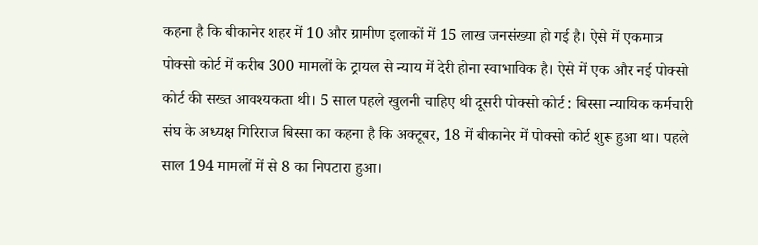कहना है कि बीकानेर शहर में 10 और ग्रामीण इलाकों में 15 लाख जनसंख्या हो गई है। ऐसे में एकमात्र पोक्सो कोर्ट में करीब 300 मामलों के ट्रायल से न्याय में देरी होना स्वाभाविक है। ऐसे में एक और नई पोक्सो कोर्ट की सख्त आवश्यकता थी। 5 साल पहले खुलनी चाहिए थी दूसरी पोक्सो कोर्ट : बिस्सा न्यायिक कर्मचारी संघ के अध्यक्ष गिरिराज बिस्सा का कहना है कि अक्टूबर, 18 में बीकानेर में पोक्सो कोर्ट शुरू हुआ था। पहले साल 194 मामलों में से 8 का निपटारा हुआ।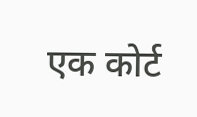एक कोर्ट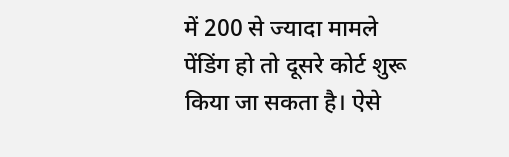में 200 से ज्यादा मामले पेंडिंग हो तो दूसरे कोर्ट शुरू किया जा सकता है। ऐसे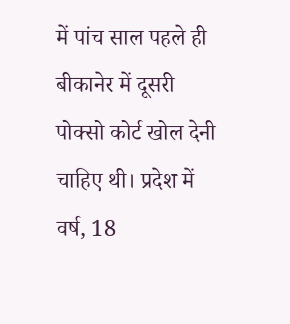में पांच साल पहले ही बीकानेर में दूसरी पोक्सो कोर्ट खोल देनी चाहिए थी। प्रदेश में वर्ष, 18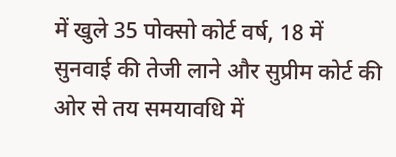में खुले 35 पोक्सो कोर्ट वर्ष, 18 में सुनवाई की तेजी लाने और सुप्रीम कोर्ट की ओर से तय समयावधि में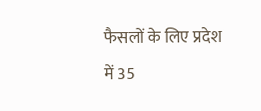फैसलों के लिए प्रदेश में 35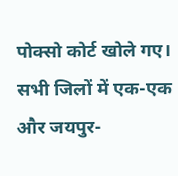पोक्सो कोर्ट खोले गए। सभी जिलों में एक-एक और जयपुर-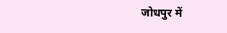जोधपुर में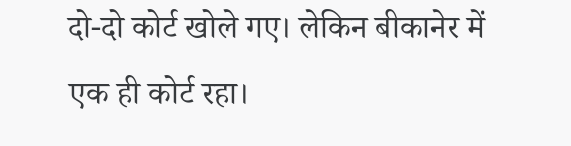दो-दो कोर्ट खोले गए। लेकिन बीकानेर में एक ही कोर्ट रहा।